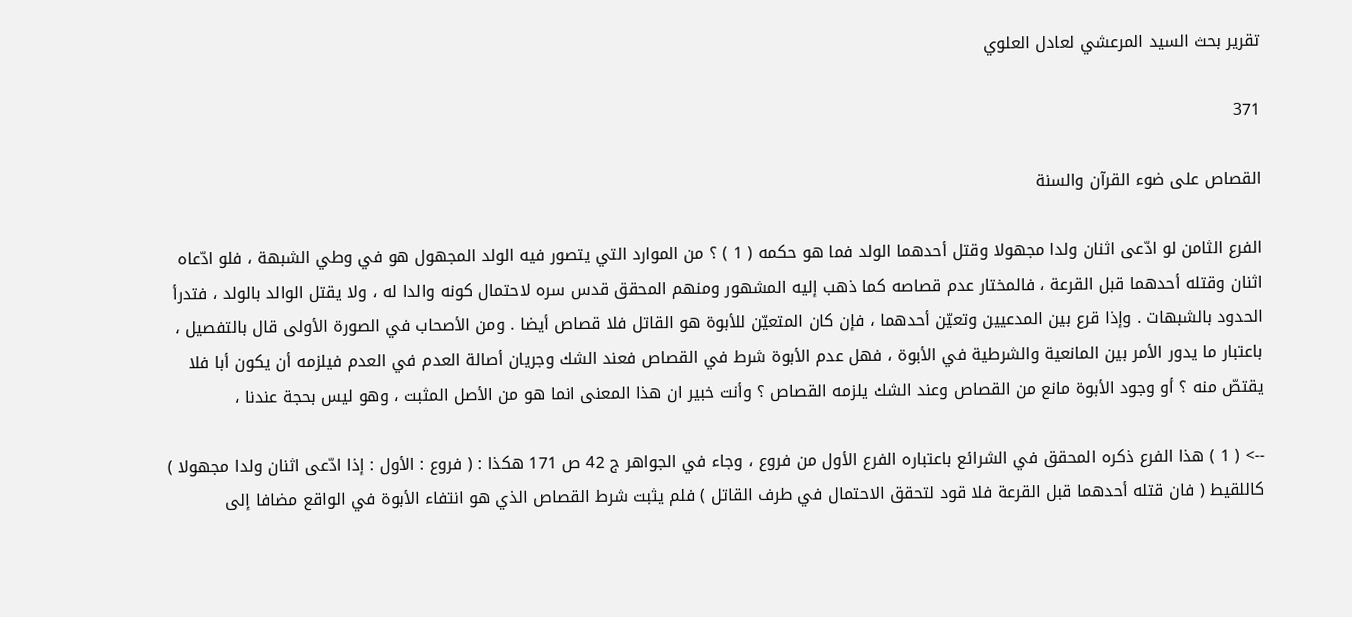تقرير بحث السيد المرعشي لعادل العلوي

371

القصاص على ضوء القرآن والسنة

الفرع الثامن لو ادّعى اثنان ولدا مجهولا وقتل أحدهما الولد فما هو حكمه ( 1 ) ؟ من الموارد التي يتصور فيه الولد المجهول هو في وطي الشبهة ، فلو ادّعاه اثنان وقتله أحدهما قبل القرعة ، فالمختار عدم قصاصه كما ذهب إليه المشهور ومنهم المحقق قدس سره لاحتمال كونه والدا له ، ولا يقتل الوالد بالولد ، فتدرأ الحدود بالشبهات . وإذا قرع بين المدعيين وتعيّن أحدهما ، فإن كان المتعيّن للأبوة هو القاتل فلا قصاص أيضا . ومن الأصحاب في الصورة الأولى قال بالتفصيل ، باعتبار ما يدور الأمر بين المانعية والشرطية في الأبوة ، فهل عدم الأبوة شرط في القصاص فعند الشك وجريان أصالة العدم في العدم فيلزمه أن يكون أبا فلا يقتصّ منه ؟ أو وجود الأبوة مانع من القصاص وعند الشك يلزمه القصاص ؟ وأنت خبير ان هذا المعنى انما هو من الأصل المثبت ، وهو ليس بحجة عندنا ،

--> ( 1 ) هذا الفرع ذكره المحقق في الشرائع باعتباره الفرع الأول من فروع ، وجاء في الجواهر ج 42 ص 171 هكذا : ( فروع : الأول : إذا ادّعى اثنان ولدا مجهولا ) كاللقيط ( فان قتله أحدهما قبل القرعة فلا قود لتحقق الاحتمال في طرف القاتل ) فلم يثبت شرط القصاص الذي هو انتفاء الأبوة في الواقع مضافا إلى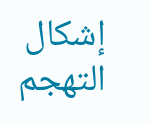إشكال التهجم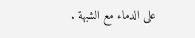على الدماء مع الشبهة .